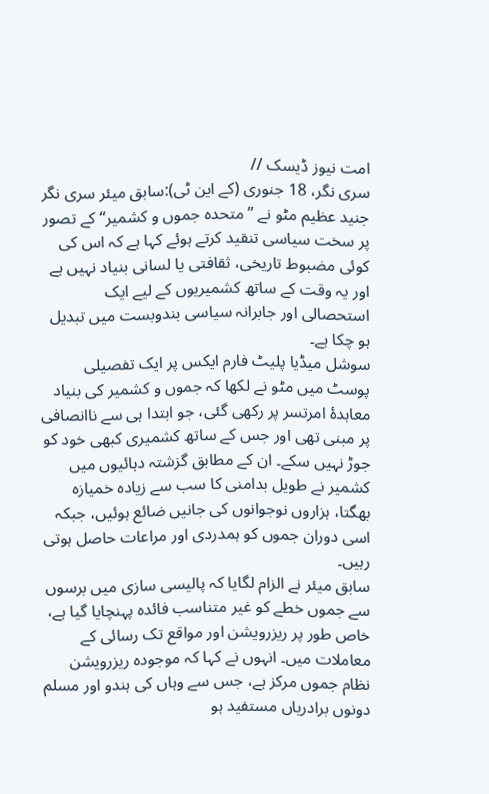امت نیوز ڈیسک //
سری نگر، 18 جنوری (کے این ٹی):سابق میئر سری نگر جنید عظیم مٹو نے ’’متحدہ جموں و کشمیر‘‘ کے تصور پر سخت سیاسی تنقید کرتے ہوئے کہا ہے کہ اس کی کوئی مضبوط تاریخی، ثقافتی یا لسانی بنیاد نہیں ہے اور یہ وقت کے ساتھ کشمیریوں کے لیے ایک استحصالی اور جابرانہ سیاسی بندوبست میں تبدیل ہو چکا ہے۔
سوشل میڈیا پلیٹ فارم ایکس پر ایک تفصیلی پوسٹ میں مٹو نے لکھا کہ جموں و کشمیر کی بنیاد معاہدۂ امرتسر پر رکھی گئی، جو ابتدا ہی سے ناانصافی پر مبنی تھی اور جس کے ساتھ کشمیری کبھی خود کو جوڑ نہیں سکے۔ ان کے مطابق گزشتہ دہائیوں میں کشمیر نے طویل بدامنی کا سب سے زیادہ خمیازہ بھگتا، ہزاروں نوجوانوں کی جانیں ضائع ہوئیں، جبکہ اسی دوران جموں کو ہمدردی اور مراعات حاصل ہوتی رہیں۔
سابق میئر نے الزام لگایا کہ پالیسی سازی میں برسوں سے جموں خطے کو غیر متناسب فائدہ پہنچایا گیا ہے، خاص طور پر ریزرویشن اور مواقع تک رسائی کے معاملات میں۔ انہوں نے کہا کہ موجودہ ریزرویشن نظام جموں مرکز ہے، جس سے وہاں کی ہندو اور مسلم دونوں برادریاں مستفید ہو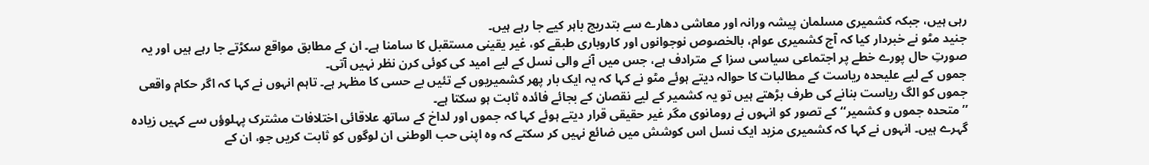رہی ہیں، جبکہ کشمیری مسلمان پیشہ ورانہ اور معاشی دھارے سے بتدریج باہر کیے جا رہے ہیں۔
جنید مٹو نے خبردار کیا کہ آج کشمیری عوام، بالخصوص نوجوانوں اور کاروباری طبقے کو، غیر یقینی مستقبل کا سامنا ہے۔ ان کے مطابق مواقع سکڑتے جا رہے ہیں اور یہ صورتِ حال پورے خطے پر اجتماعی سیاسی سزا کے مترادف ہے، جس میں آنے والی نسل کے لیے امید کی کوئی کرن نظر نہیں آتی۔
جموں کے لیے علیحدہ ریاست کے مطالبات کا حوالہ دیتے ہوئے مٹو نے کہا کہ یہ ایک بار پھر کشمیریوں کے تئیں بے حسی کا مظہر ہے۔ تاہم انہوں نے کہا کہ اگر حکام واقعی جموں کو الگ ریاست بنانے کی طرف بڑھتے ہیں تو یہ کشمیر کے لیے نقصان کے بجائے فائدہ ثابت ہو سکتا ہے۔
’’متحدہ جموں و کشمیر‘‘ کے تصور کو انہوں نے رومانوی مگر غیر حقیقی قرار دیتے ہوئے کہا کہ جموں اور لداخ کے ساتھ علاقائی اختلافات مشترک پہلوؤں سے کہیں زیادہ گہرے ہیں۔ انہوں نے کہا کہ کشمیری مزید ایک نسل اس کوشش میں ضائع نہیں کر سکتے کہ وہ اپنی حب الوطنی ان لوگوں کو ثابت کریں جو، ان کے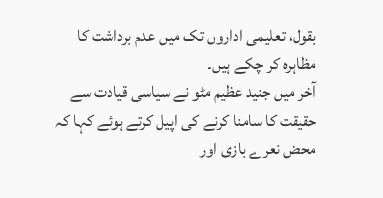بقول، تعلیمی اداروں تک میں عدم برداشت کا مظاہرہ کر چکے ہیں۔
آخر میں جنید عظیم مٹو نے سیاسی قیادت سے حقیقت کا سامنا کرنے کی اپیل کرتے ہوئے کہا کہ محض نعرے بازی اور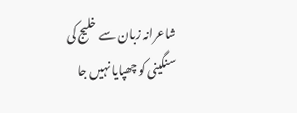شاعرانہ زبان سے خلیج کی سنگینی کو چھپایا نہیں جا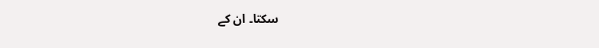سکتا۔ ان کے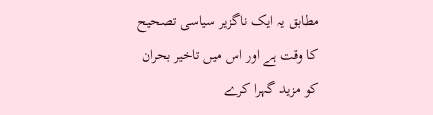مطابق یہ ایک ناگزیر سیاسی تصحیح کا وقت ہے اور اس میں تاخیر بحران کو مزید گہرا کرے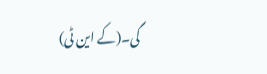گی۔(کے این ٹی)